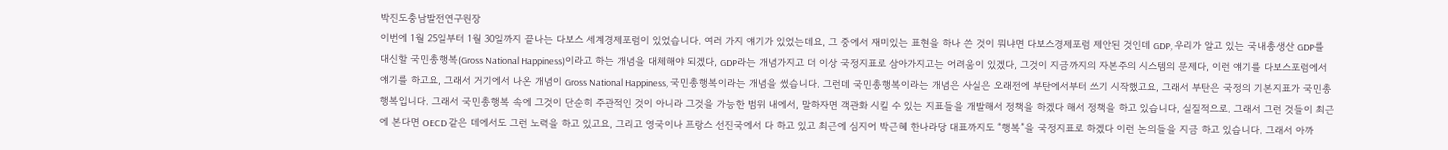박진도충남발전연구원장
이번에 1월 25일부터 1월 30일까지 끝나는 다보스 세계경제포럼이 있었습니다. 여러 가지 얘기가 있었는데요, 그 중에서 재미있는 표현을 하나 쓴 것이 뭐냐면 다보스경제포럼 제안된 것인데 GDP, 우리가 알고 있는 국내총생산 GDP를 대신할 국민총행복(Gross National Happiness)이라고 하는 개념을 대체해야 되겠다, GDP라는 개념가지고 더 이상 국정지표로 삼아가지고는 어려움이 있겠다, 그것이 지금까지의 자본주의 시스템의 문제다, 이런 얘기를 다보스포럼에서 얘기를 하고요, 그래서 거기에서 나온 개념이 Gross National Happiness, 국민총행복이라는 개념을 썼습니다. 그런데 국민총행복이라는 개념은 사실은 오래전에 부탄에서부터 쓰기 시작했고요, 그래서 부탄은 국정의 기본지표가 국민총행복입니다. 그래서 국민총행복 속에 그것이 단순히 주관적인 것이 아니라 그것을 가능한 범위 내에서, 말하자면 객관화 시킬 수 있는 지표들을 개발해서 정책을 하겠다 해서 정책을 하고 있습니다, 실질적으로. 그래서 그런 것들이 최근에 본다면 OECD 같은 데에서도 그런 노력을 하고 있고요, 그리고 영국이나 프랑스 선진국에서 다 하고 있고 최근에 심지어 박근혜 한나라당 대표까지도 “행복”을 국정지표로 하겠다 이런 논의들을 지금 하고 있습니다. 그래서 아까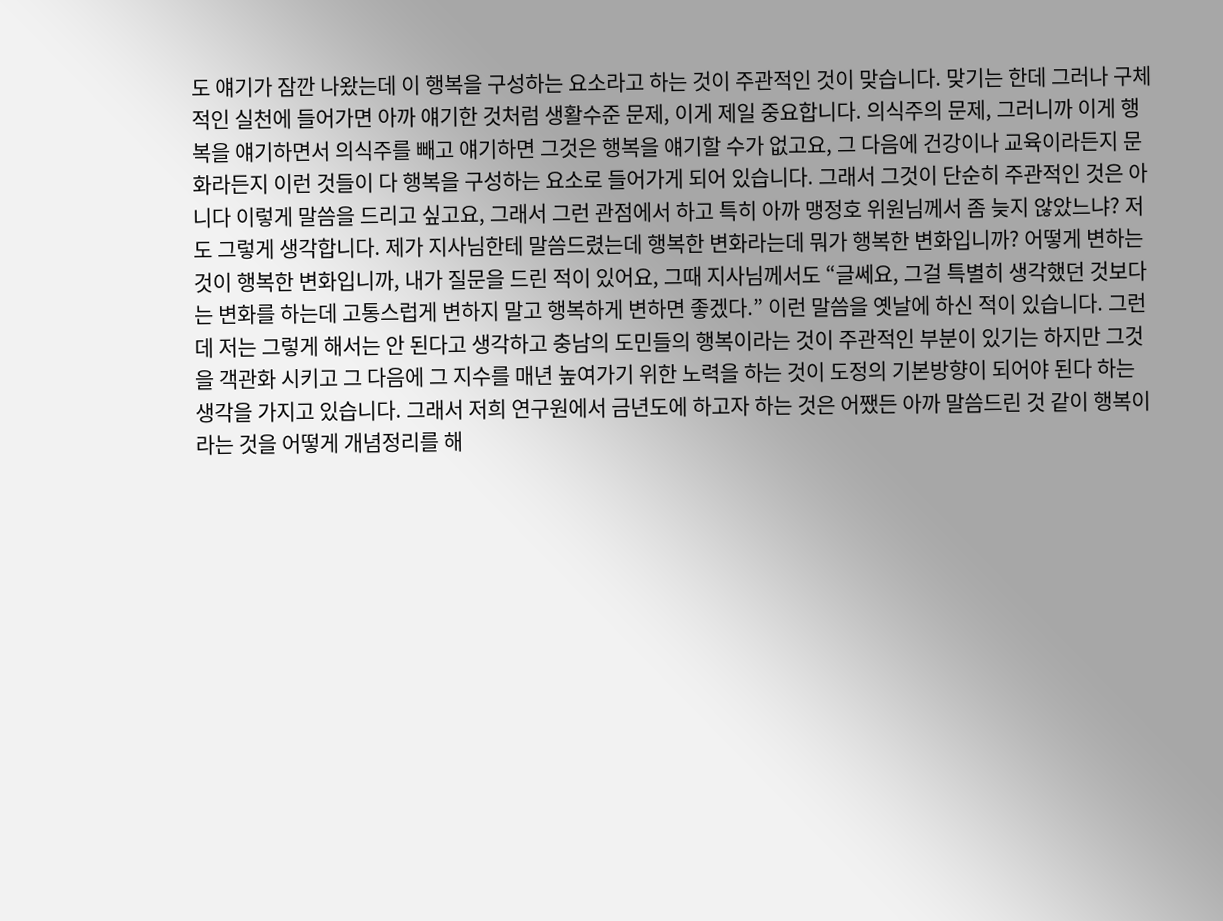도 얘기가 잠깐 나왔는데 이 행복을 구성하는 요소라고 하는 것이 주관적인 것이 맞습니다. 맞기는 한데 그러나 구체적인 실천에 들어가면 아까 얘기한 것처럼 생활수준 문제, 이게 제일 중요합니다. 의식주의 문제, 그러니까 이게 행복을 얘기하면서 의식주를 빼고 얘기하면 그것은 행복을 얘기할 수가 없고요, 그 다음에 건강이나 교육이라든지 문화라든지 이런 것들이 다 행복을 구성하는 요소로 들어가게 되어 있습니다. 그래서 그것이 단순히 주관적인 것은 아니다 이렇게 말씀을 드리고 싶고요, 그래서 그런 관점에서 하고 특히 아까 맹정호 위원님께서 좀 늦지 않았느냐? 저도 그렇게 생각합니다. 제가 지사님한테 말씀드렸는데 행복한 변화라는데 뭐가 행복한 변화입니까? 어떻게 변하는 것이 행복한 변화입니까, 내가 질문을 드린 적이 있어요, 그때 지사님께서도 “글쎄요, 그걸 특별히 생각했던 것보다는 변화를 하는데 고통스럽게 변하지 말고 행복하게 변하면 좋겠다.” 이런 말씀을 옛날에 하신 적이 있습니다. 그런데 저는 그렇게 해서는 안 된다고 생각하고 충남의 도민들의 행복이라는 것이 주관적인 부분이 있기는 하지만 그것을 객관화 시키고 그 다음에 그 지수를 매년 높여가기 위한 노력을 하는 것이 도정의 기본방향이 되어야 된다 하는 생각을 가지고 있습니다. 그래서 저희 연구원에서 금년도에 하고자 하는 것은 어쨌든 아까 말씀드린 것 같이 행복이라는 것을 어떻게 개념정리를 해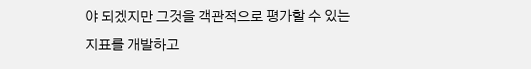야 되겠지만 그것을 객관적으로 평가할 수 있는 지표를 개발하고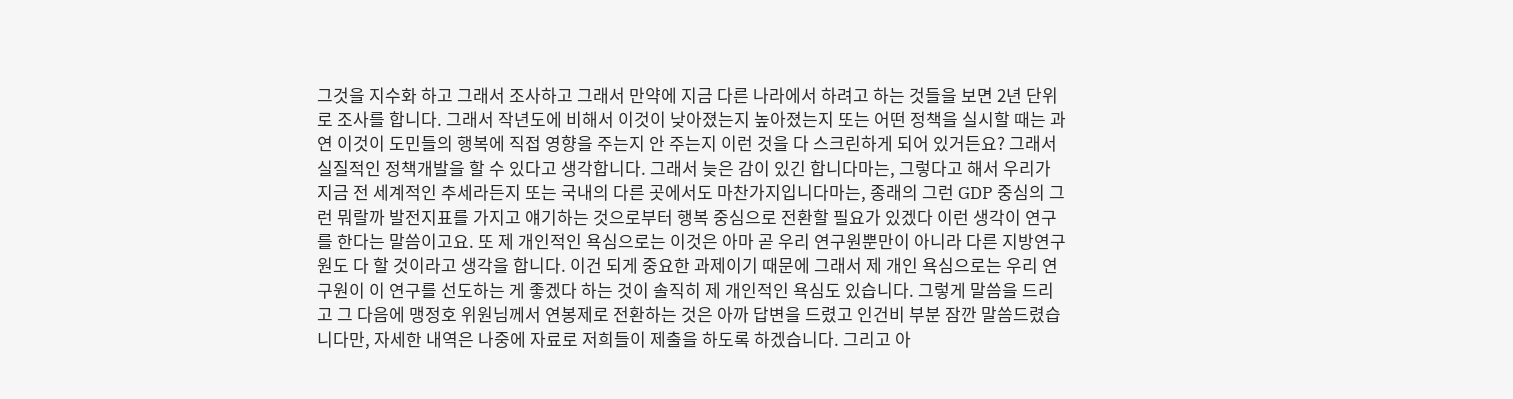그것을 지수화 하고 그래서 조사하고 그래서 만약에 지금 다른 나라에서 하려고 하는 것들을 보면 2년 단위로 조사를 합니다. 그래서 작년도에 비해서 이것이 낮아졌는지 높아졌는지 또는 어떤 정책을 실시할 때는 과연 이것이 도민들의 행복에 직접 영향을 주는지 안 주는지 이런 것을 다 스크린하게 되어 있거든요? 그래서 실질적인 정책개발을 할 수 있다고 생각합니다. 그래서 늦은 감이 있긴 합니다마는, 그렇다고 해서 우리가 지금 전 세계적인 추세라든지 또는 국내의 다른 곳에서도 마찬가지입니다마는, 종래의 그런 GDP 중심의 그런 뭐랄까 발전지표를 가지고 얘기하는 것으로부터 행복 중심으로 전환할 필요가 있겠다 이런 생각이 연구를 한다는 말씀이고요. 또 제 개인적인 욕심으로는 이것은 아마 곧 우리 연구원뿐만이 아니라 다른 지방연구원도 다 할 것이라고 생각을 합니다. 이건 되게 중요한 과제이기 때문에 그래서 제 개인 욕심으로는 우리 연구원이 이 연구를 선도하는 게 좋겠다 하는 것이 솔직히 제 개인적인 욕심도 있습니다. 그렇게 말씀을 드리고 그 다음에 맹정호 위원님께서 연봉제로 전환하는 것은 아까 답변을 드렸고 인건비 부분 잠깐 말씀드렸습니다만, 자세한 내역은 나중에 자료로 저희들이 제출을 하도록 하겠습니다. 그리고 아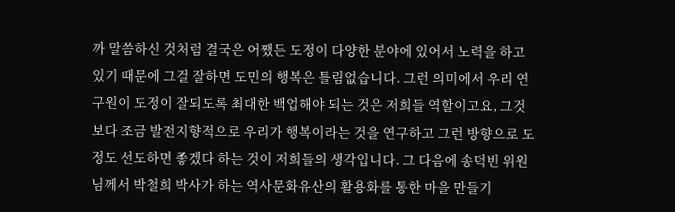까 말씀하신 것처럼 결국은 어쨌든 도정이 다양한 분야에 있어서 노력을 하고 있기 때문에 그걸 잘하면 도민의 행복은 틀림없습니다. 그런 의미에서 우리 연구원이 도정이 잘되도록 최대한 백업해야 되는 것은 저희들 역할이고요, 그것보다 조금 발전지향적으로 우리가 행복이라는 것을 연구하고 그런 방향으로 도정도 선도하면 좋겠다 하는 것이 저희들의 생각입니다. 그 다음에 송덕빈 위원님께서 박철희 박사가 하는 역사문화유산의 활용화를 통한 마을 만들기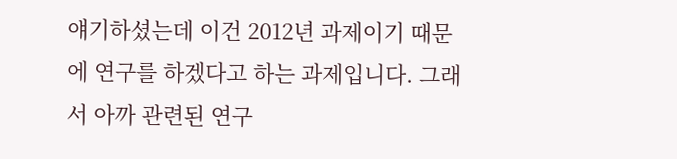얘기하셨는데 이건 2012년 과제이기 때문에 연구를 하겠다고 하는 과제입니다. 그래서 아까 관련된 연구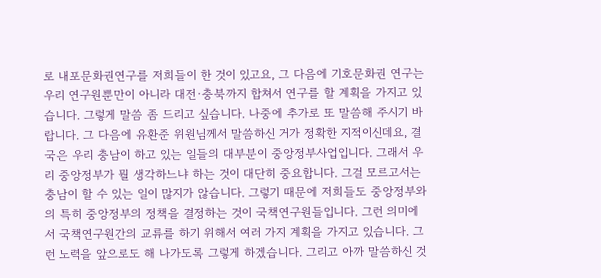로 내포문화권연구를 저희들이 한 것이 있고요, 그 다음에 기호문화권 연구는 우리 연구원뿐만이 아니라 대전·충북까지 합쳐서 연구를 할 계획을 가지고 있습니다. 그렇게 말씀 좀 드리고 싶습니다. 나중에 추가로 또 말씀해 주시기 바랍니다. 그 다음에 유환준 위원님께서 말씀하신 거가 정확한 지적이신데요, 결국은 우리 충남이 하고 있는 일들의 대부분이 중앙정부사업입니다. 그래서 우리 중앙정부가 뭘 생각하느냐 하는 것이 대단히 중요합니다. 그걸 모르고서는 충남이 할 수 있는 일이 많지가 않습니다. 그렇기 때문에 저희들도 중앙정부와의 특히 중앙정부의 정책을 결정하는 것이 국책연구원들입니다. 그런 의미에서 국책연구원간의 교류를 하기 위해서 여러 가지 계획을 가지고 있습니다. 그런 노력을 앞으로도 해 나가도록 그렇게 하겠습니다. 그리고 아까 말씀하신 것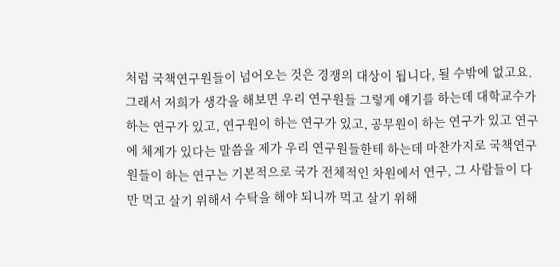처럼 국책연구원들이 넘어오는 것은 경쟁의 대상이 됩니다, 될 수밖에 없고요. 그래서 저희가 생각을 해보면 우리 연구원들 그렇게 얘기를 하는데 대학교수가 하는 연구가 있고, 연구원이 하는 연구가 있고, 공무원이 하는 연구가 있고 연구에 체계가 있다는 말씀을 제가 우리 연구원들한테 하는데 마찬가지로 국책연구원들이 하는 연구는 기본적으로 국가 전체적인 차원에서 연구, 그 사람들이 다만 먹고 살기 위해서 수탁을 해야 되니까 먹고 살기 위해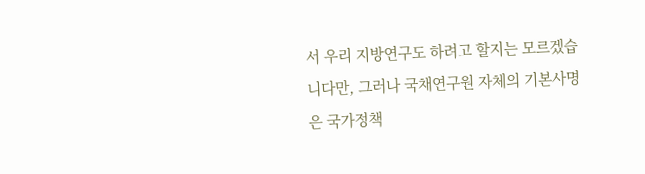서 우리 지방연구도 하려고 할지는 모르겠습니다만, 그러나 국채연구원 자체의 기본사명은 국가정책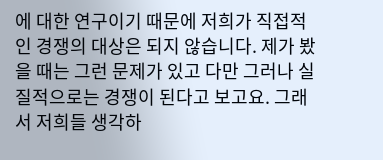에 대한 연구이기 때문에 저희가 직접적인 경쟁의 대상은 되지 않습니다. 제가 봤을 때는 그런 문제가 있고 다만 그러나 실질적으로는 경쟁이 된다고 보고요. 그래서 저희들 생각하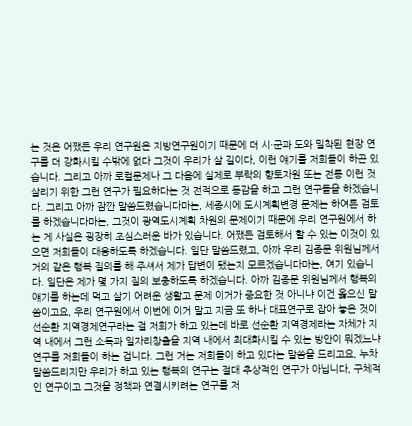는 것은 어쨌든 우리 연구원은 지방연구원이기 때문에 더 시·군과 도와 밀착된 현장 연구를 더 강화시킬 수밖에 없다 그것이 우리가 살 길이다, 이런 얘기를 저희들이 하곤 있습니다. 그리고 아까 로컬문제나 그 다음에 실제로 부락의 향토자원 또는 전통 이런 것 살리기 위한 그런 연구가 필요하다는 것 전적으로 동감을 하고 그런 연구들을 하겠습니다. 그리고 아까 잠깐 말씀드렸습니다마는, 세종시에 도시계획변경 문제는 하여튼 검토를 하겠습니다마는, 그것이 광역도시계획 차원의 문제이기 때문에 우리 연구원에서 하는 게 사실은 굉장히 조심스러운 바가 있습니다. 어쨌든 검토해서 할 수 있는 이것이 있으면 저희들이 대응하도록 하겠습니다. 일단 말씀드렸고, 아까 우리 김종문 위원님께서 거의 같은 행복 질의를 해 주셔서 제가 답변이 됐는지 모르겠습니다마는, 여기 있습니다. 일단은 제가 몇 가지 질의 보충하도록 하겠습니다. 아까 김종문 위원님께서 행복의 얘기를 하는데 먹고 살기 어려운 생활고 문제 이거가 중요한 것 아니냐 이건 옳으신 말씀이고요, 우리 연구원에서 이번에 이거 말고 지금 또 하나 대표연구로 잡아 놓은 것이 선순환 지역경제연구라는 걸 저희가 하고 있는데 바로 선순환 지역경제라는 자체가 지역 내에서 그런 소득과 일자리창출을 지역 내에서 최대화시킬 수 있는 방안이 뭐겠느냐 연구를 저희들이 하는 겁니다. 그런 거는 저희들이 하고 있다는 말씀을 드리고요, 누차 말씀드리지만 우리가 하고 있는 행복의 연구는 절대 추상적인 연구가 아닙니다, 구체적인 연구이고 그것을 정책과 연결시키려는 연구를 저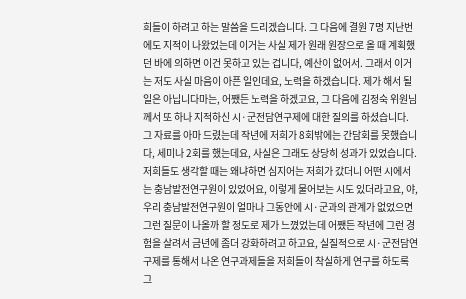희들이 하려고 하는 말씀을 드리겠습니다. 그 다음에 결원 7명 지난번에도 지적이 나왔었는데 이거는 사실 제가 원래 원장으로 올 때 계획했던 바에 의하면 이건 못하고 있는 겁니다, 예산이 없어서. 그래서 이거는 저도 사실 마음이 아픈 일인데요, 노력을 하겠습니다. 제가 해서 될 일은 아닙니다마는, 어쨌든 노력을 하겠고요, 그 다음에 김정숙 위원님께서 또 하나 지적하신 시·군전담연구제에 대한 질의를 하셨습니다. 그 자료를 아마 드렸는데 작년에 저희가 8회밖에는 간담회를 못했습니다, 세미나 2회를 했는데요, 사실은 그래도 상당히 성과가 있었습니다. 저희들도 생각할 때는 왜냐하면 심지어는 저희가 갔더니 어떤 시에서는 충남발전연구원이 있었어요, 이렇게 물어보는 시도 있더라고요, 야, 우리 충남발전연구원이 얼마나 그동안에 시·군과의 관계가 없었으면 그런 질문이 나올까 할 정도로 제가 느꼈었는데 어쨌든 작년에 그런 경험을 살려서 금년에 좀더 강화하려고 하고요, 실질적으로 시·군전담연구제를 통해서 나온 연구과제들을 저희들이 착실하게 연구를 하도록 그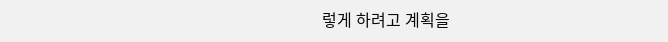렇게 하려고 계획을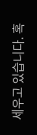세우고 있습니다. 혹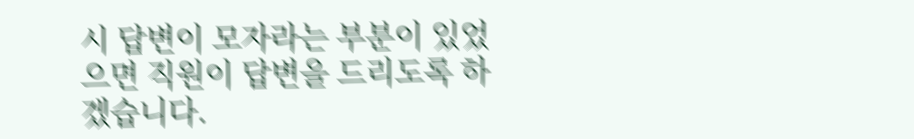시 답변이 모자라는 부분이 있었으면 직원이 답변을 드리도록 하겠습니다.